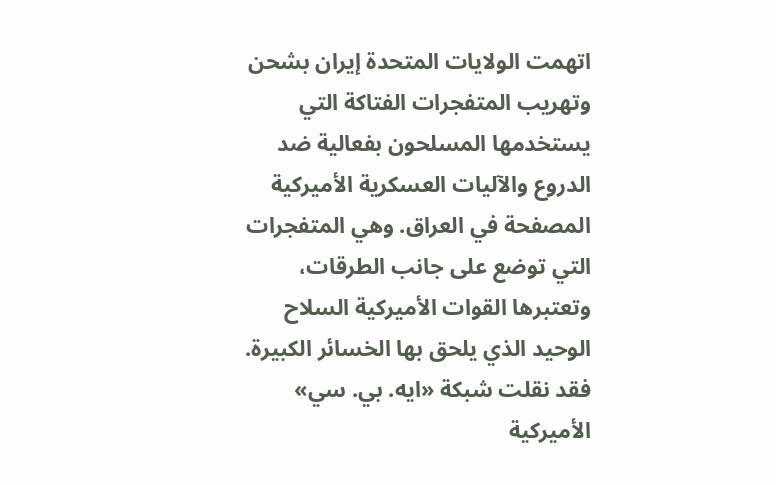اتهمت الولايات المتحدة إيران بشحن وتهريب المتفجرات الفتاكة التي يستخدمها المسلحون بفعالية ضد الدروع والآليات العسكرية الأميركية المصفحة في العراق. وهي المتفجرات التي توضع على جانب الطرقات، وتعتبرها القوات الأميركية السلاح الوحيد الذي يلحق بها الخسائر الكبيرة.
فقد نقلت شبكة «ايه. بي. سي» الأميركية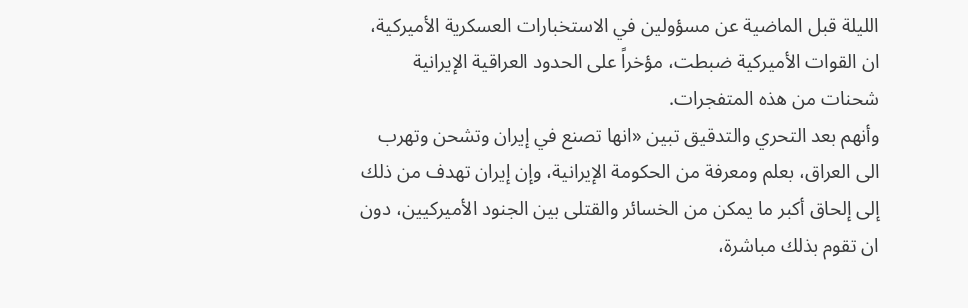الليلة قبل الماضية عن مسؤولين في الاستخبارات العسكرية الأميركية، ان القوات الأميركية ضبطت، مؤخراً على الحدود العراقية الإيرانية شحنات من هذه المتفجرات.
وأنهم بعد التحري والتدقيق تبين «انها تصنع في إيران وتشحن وتهرب الى العراق، بعلم ومعرفة من الحكومة الإيرانية، وإن إيران تهدف من ذلك إلى إلحاق أكبر ما يمكن من الخسائر والقتلى بين الجنود الأميركيين، دون ان تقوم بذلك مباشرة،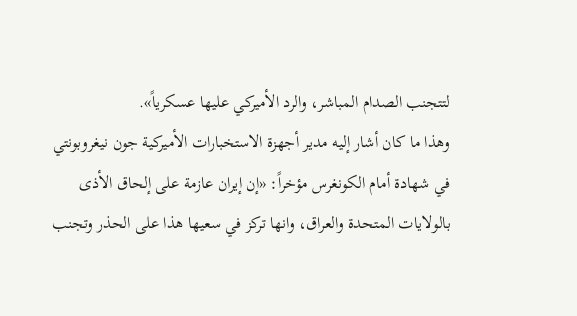لتتجنب الصدام المباشر، والرد الأميركي عليها عسكرياً».
وهذا ما كان أشار إليه مدير أجهزة الاستخبارات الأميركية جون نيغروبونتي في شهادة أمام الكونغرس مؤخراً: «إن إيران عازمة على إلحاق الأذى بالولايات المتحدة والعراق، وانها تركز في سعيها هذا على الحذر وتجنب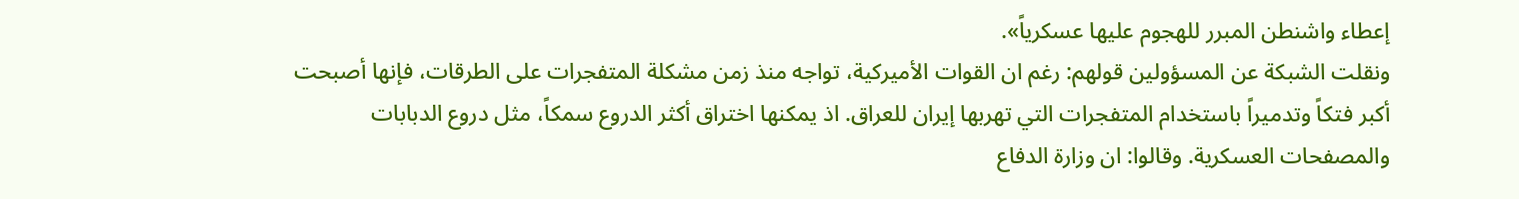إعطاء واشنطن المبرر للهجوم عليها عسكرياً».
ونقلت الشبكة عن المسؤولين قولهم: رغم ان القوات الأميركية، تواجه منذ زمن مشكلة المتفجرات على الطرقات، فإنها أصبحت أكبر فتكاً وتدميراً باستخدام المتفجرات التي تهربها إيران للعراق. اذ يمكنها اختراق أكثر الدروع سمكاً، مثل دروع الدبابات والمصفحات العسكرية. وقالوا: ان وزارة الدفاع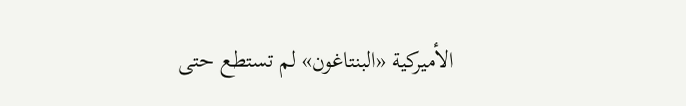الأميركية «البنتاغون» لم تستطع حتى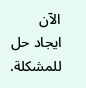الآن ايجاد حل للمشكلة.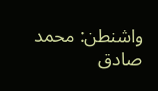واشنطن: محمد صادق